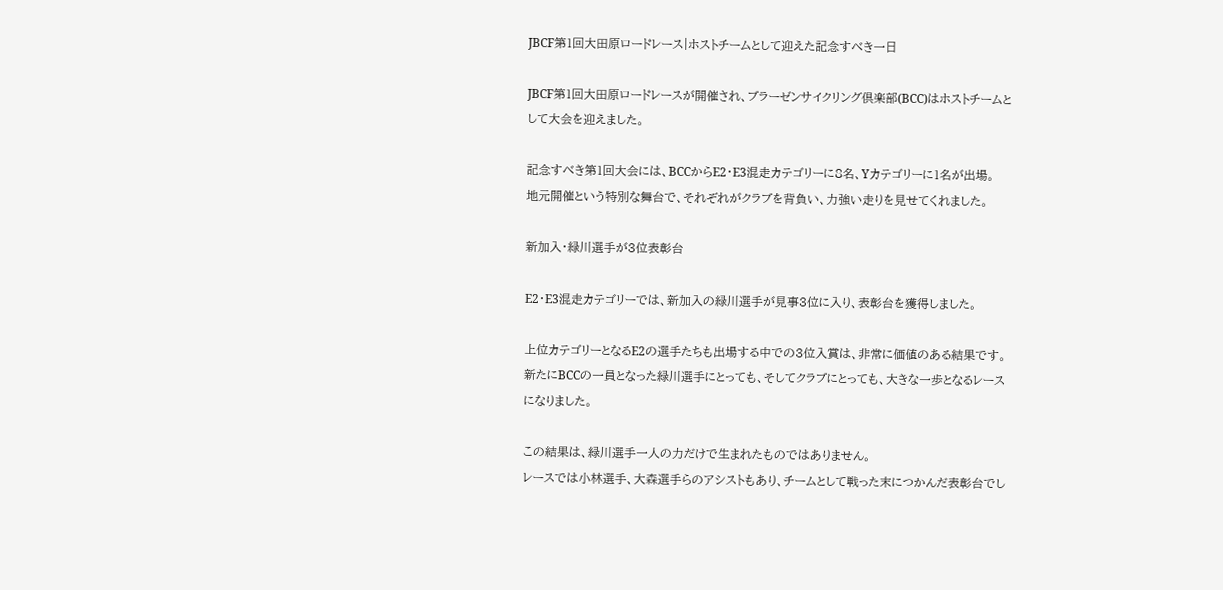JBCF第1回大田原ロードレース|ホストチームとして迎えた記念すべき一日

JBCF第1回大田原ロードレースが開催され、ブラーゼンサイクリング倶楽部(BCC)はホストチームとして大会を迎えました。

記念すべき第1回大会には、BCCからE2・E3混走カテゴリーに8名、Yカテゴリーに1名が出場。
地元開催という特別な舞台で、それぞれがクラブを背負い、力強い走りを見せてくれました。

新加入・緑川選手が3位表彰台

E2・E3混走カテゴリーでは、新加入の緑川選手が見事3位に入り、表彰台を獲得しました。

上位カテゴリーとなるE2の選手たちも出場する中での3位入賞は、非常に価値のある結果です。
新たにBCCの一員となった緑川選手にとっても、そしてクラブにとっても、大きな一歩となるレースになりました。

この結果は、緑川選手一人の力だけで生まれたものではありません。
レースでは小林選手、大森選手らのアシストもあり、チームとして戦った末につかんだ表彰台でし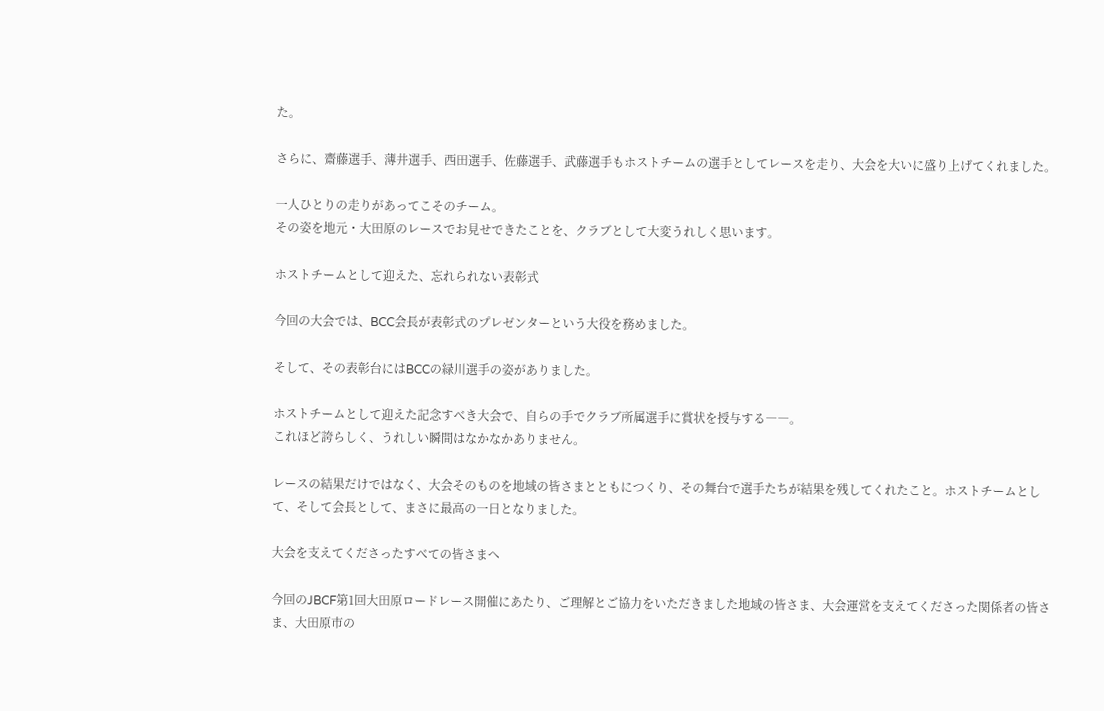た。

さらに、齋藤選手、薄井選手、西田選手、佐藤選手、武藤選手もホストチームの選手としてレースを走り、大会を大いに盛り上げてくれました。

一人ひとりの走りがあってこそのチーム。
その姿を地元・大田原のレースでお見せできたことを、クラブとして大変うれしく思います。

ホストチームとして迎えた、忘れられない表彰式

今回の大会では、BCC会長が表彰式のプレゼンターという大役を務めました。

そして、その表彰台にはBCCの緑川選手の姿がありました。

ホストチームとして迎えた記念すべき大会で、自らの手でクラブ所属選手に賞状を授与する――。
これほど誇らしく、うれしい瞬間はなかなかありません。

レースの結果だけではなく、大会そのものを地域の皆さまとともにつくり、その舞台で選手たちが結果を残してくれたこと。ホストチームとして、そして会長として、まさに最高の一日となりました。

大会を支えてくださったすべての皆さまへ

今回のJBCF第1回大田原ロードレース開催にあたり、ご理解とご協力をいただきました地域の皆さま、大会運営を支えてくださった関係者の皆さま、大田原市の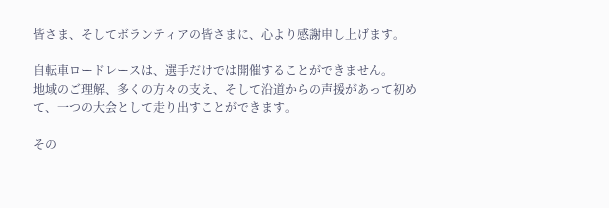皆さま、そしてボランティアの皆さまに、心より感謝申し上げます。

自転車ロードレースは、選手だけでは開催することができません。
地域のご理解、多くの方々の支え、そして沿道からの声援があって初めて、一つの大会として走り出すことができます。

その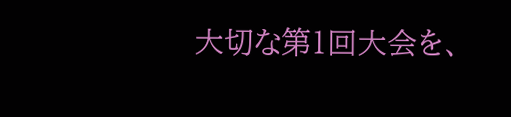大切な第1回大会を、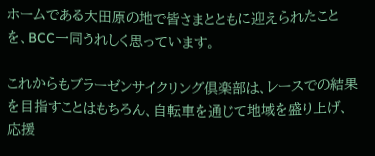ホームである大田原の地で皆さまとともに迎えられたことを、BCC一同うれしく思っています。

これからもブラーゼンサイクリング倶楽部は、レースでの結果を目指すことはもちろん、自転車を通じて地域を盛り上げ、応援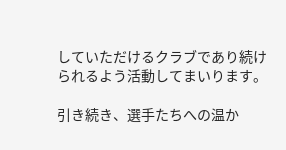していただけるクラブであり続けられるよう活動してまいります。

引き続き、選手たちへの温か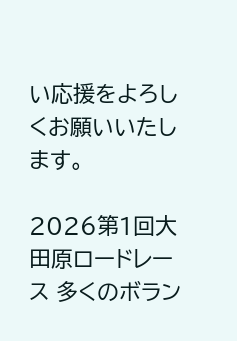い応援をよろしくお願いいたします。

2026第1回大田原ロードレース 多くのボラン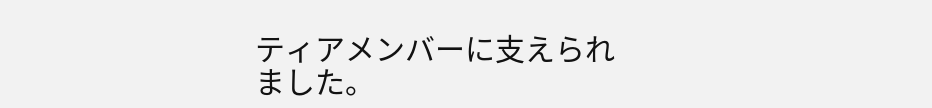ティアメンバーに支えられました。